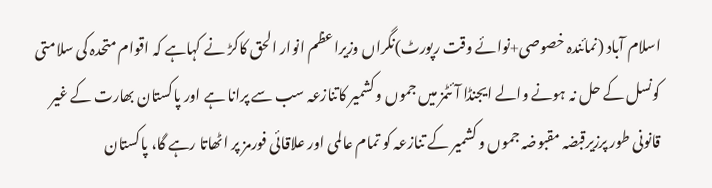اسلام آباد (نمائندہ خصوصی+نوائے وقت رپورٹ)نگراں وزیراعظم انوار الحق کاکڑ نے کہاہے کہ اقوام متحدہ کی سلامتی کونسل کے حل نہ ہونے والے ایجنڈا آئٹمز میں جموں وکشمیر کاتنازعہ سب سے پرانا ہے اور پاکستان بھارت کے غیر قانونی طور پرزیرقبضہ مقبوضہ جموں و کشمیر کے تنازعہ کو تمام عالمی اور علاقائی فورمز پر اٹھاتا رہے گا، پاکستان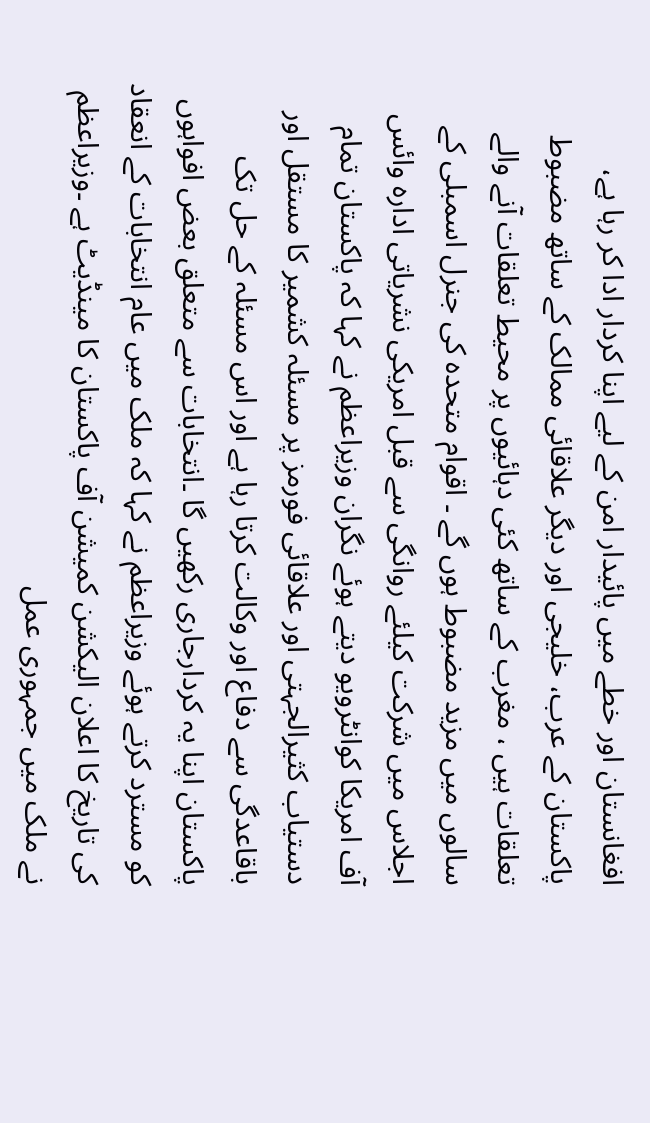افغانستان اور خطے میں پائیدار امن کے لیے اپنا کردار ادا کر رہا ہے، پاکستان کے عرب، خلیجی اور دیگر علاقائی ممالک کے ساتھ مضبوط تعلقات ہیں ، مغرب کے ساتھ کئی دہائیوں پر محیط تعلقات آنے والے سالوں میں مزید مضبوط ہوں گے ۔ اقوام متحدہ کی جنرل اسمبلی کے اجلاس میں شرکت کیلئے روانگی سے قبل امریکی نشریاتی ادارہ وائس آف امریکا کوانٹرویو دیتے ہوئے نگران وزیراعظم نے کہا کہ پاکستان تمام دستیاب کثیرالجہتی اور علاقائی فورمز پر مسئلہ کشمیر کا مستقل اور باقاعدگی سے دفاع اور وکالت کرتا رہا ہے اور اس مسئلہ کے حل تک پاکستان اپنا یہ کردارجاری رکھیں گا ۔انتخابات سے متعلق بعض افواہوں کو مسترد کرتے ہوئے وزیراعظم نے کہا کہ ملک میں عام انتخابات کے انعقاد کی تاریخ کا اعلان الیکشن کمیشن آف پاکستان کا مینڈیٹ ہے ۔وزیراعظم نے ملک میں جمہوری عمل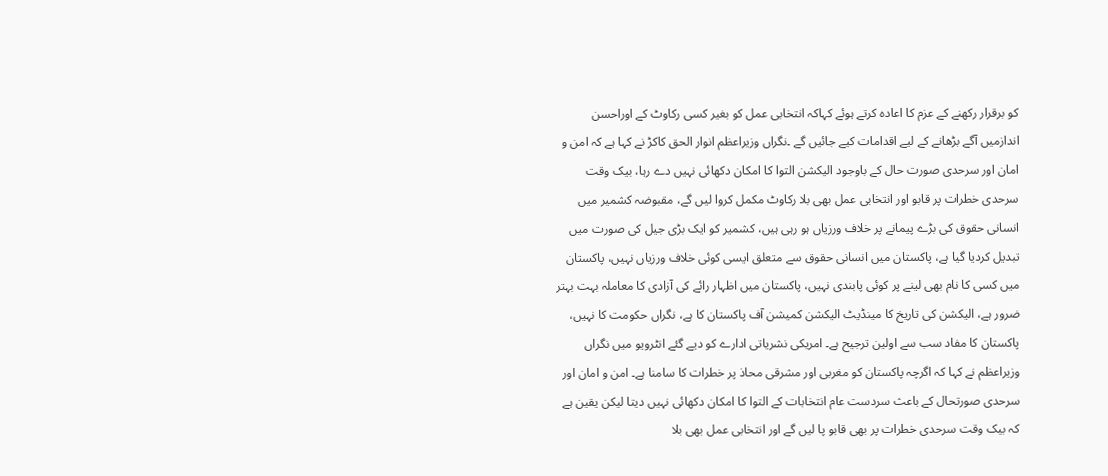کو برقرار رکھنے کے عزم کا اعادہ کرتے ہوئے کہاکہ انتخابی عمل کو بغیر کسی رکاوٹ کے اوراحسن اندازمیں آگے بڑھانے کے لیے اقدامات کیے جائیں گے ۔نگراں وزیراعظم انوار الحق کاکڑ نے کہا ہے کہ امن و امان اور سرحدی صورت حال کے باوجود الیکشن التوا کا امکان دکھائی نہیں دے رہا، بیک وقت سرحدی خطرات پر قابو اور انتخابی عمل بھی بلا رکاوٹ مکمل کروا لیں گے، مقبوضہ کشمیر میں انسانی حقوق کی بڑے پیمانے پر خلاف ورزیاں ہو رہی ہیں، کشمیر کو ایک بڑی جیل کی صورت میں تبدیل کردیا گیا ہے، پاکستان میں انسانی حقوق سے متعلق ایسی کوئی خلاف ورزیاں نہیں، پاکستان میں کسی کا نام بھی لینے پر کوئی پابندی نہیں، پاکستان میں اظہار رائے کی آزادی کا معاملہ بہت بہتر ضرور ہے، الیکشن کی تاریخ کا مینڈیٹ الیکشن کمیشن آف پاکستان کا ہے، نگراں حکومت کا نہیں، پاکستان کا مفاد سب سے اولین ترجیح ہے۔ امریکی نشریاتی ادارے کو دیے گئے انٹرویو میں نگراں وزیراعظم نے کہا کہ اگرچہ پاکستان کو مغربی اور مشرقی محاذ پر خطرات کا سامنا ہے۔ امن و امان اور سرحدی صورتحال کے باعث سردست عام انتخابات کے التوا کا امکان دکھائی نہیں دیتا لیکن یقین ہے کہ بیک وقت سرحدی خطرات پر بھی قابو پا لیں گے اور انتخابی عمل بھی بلا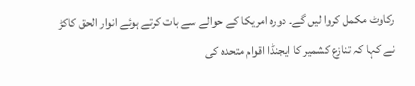رکاوٹ مکمل کروا لیں گے۔ دورہ امریکا کے حوالے سے بات کرتے ہوئے انوار الحق کاکڑ نے کہا کہ تنازع کشمیر کا ایجنڈا اقوام متحدہ کی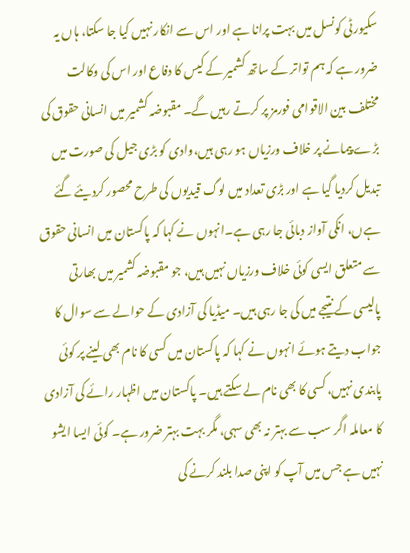سکیورٹی کونسل میں بہت پرانا ہے اور اس سے انکار نہیں کیا جا سکتا، ہاں یہ ضرور ہے کہ ہم تواتر کے ساتھ کشمیر کے کیس کا دفاع اور اس کی وکالت مختلف بین الاقوامی فورمز پر کرتے رہیں گے۔ مقبوضہ کشمیر میں انسانی حقوق کی بڑے پیمانے پر خلاف ورزیاں ہو رہی ہیں،وادی کو بڑی جیل کی صورت میں تبدیل کردیا گیا ہے اور بڑی تعداد میں لوگ قیدیوں کی طرح محصور کردیئے گئے ہےں، انکی آواز دبائی جا رہی ہے۔انہوں نے کہا کہ پاکستان میں انسانی حقوق سے متعلق ایسی کوئی خلاف ورزیاں نہیں ہیں، جو مقبوضہ کشمیر میں بھارتی پالیسی کے نتیجے میں کی جا رہی ہیں۔ میڈیا کی آزادی کے حوالے سے سوال کا جواب دیتے ہوئے انہوں نے کہا کہ پاکستان میں کسی کا نام بھی لینے پر کوئی پابندی نہیں، کسی کا بھی نام لے سکتے ہیں۔ پاکستان میں اظہار رائے کی آزادی کا معاملہ اگر سب سے بہتر نہ بھی سہی، مگر بہت بہتر ضرور ہے۔ کوئی ایسا ایشو نہیں ہے جس میں آپ کو اپنی صدا بلند کرنے کی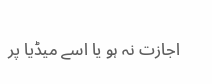اجازت نہ ہو یا اسے میڈیا پر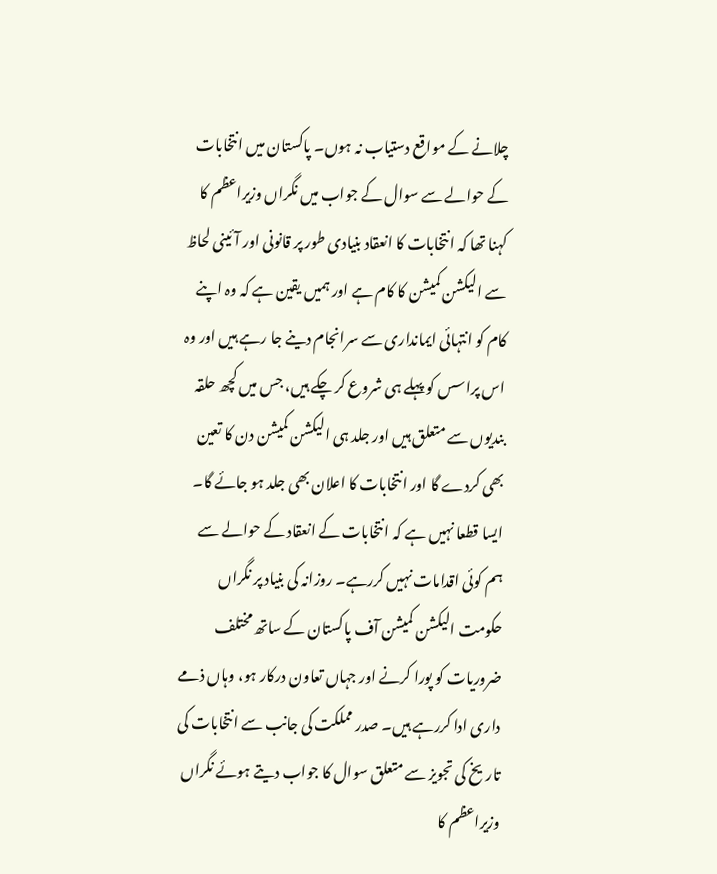چلانے کے مواقع دستیاب نہ ہوں۔ پاکستان میں انتخابات کے حوالے سے سوال کے جواب میں نگراں وزیراعظم کا کہنا تھا کہ انتخابات کا انعقاد بنیادی طور پر قانونی اور آئینی لحاظ سے الیکشن کمیشن کا کام ہے اور ہمیں یقین ہے کہ وہ اپنے کام کو انتہائی ایمانداری سے سرانجام دینے جا رہے ہیں اور وہ اس پراسس کو پہلے ہی شروع کر چکے ہیں، جس میں کچھ حلقہ بندیوں سے متعلق ہیں اور جلد ہی الیکشن کمیشن دن کا تعین بھی کردے گا اور انتخابات کا اعلان بھی جلد ہو جائے گا۔ ایسا قطعا نہیں ہے کہ انتخابات کے انعقاد کے حوالے سے ہم کوئی اقدامات نہیں کررہے۔ روزانہ کی بنیاد پر نگراں حکومت الیکشن کمیشن آف پاکستان کے ساتھ مختلف ضروریات کو پورا کرنے اور جہاں تعاون درکار ہو، وہاں ذمے داری ادا کررہے ہیں۔ صدر مملکت کی جانب سے انتخابات کی تاریخ کی تجویز سے متعلق سوال کا جواب دیتے ہوئے نگراں وزیراعظم کا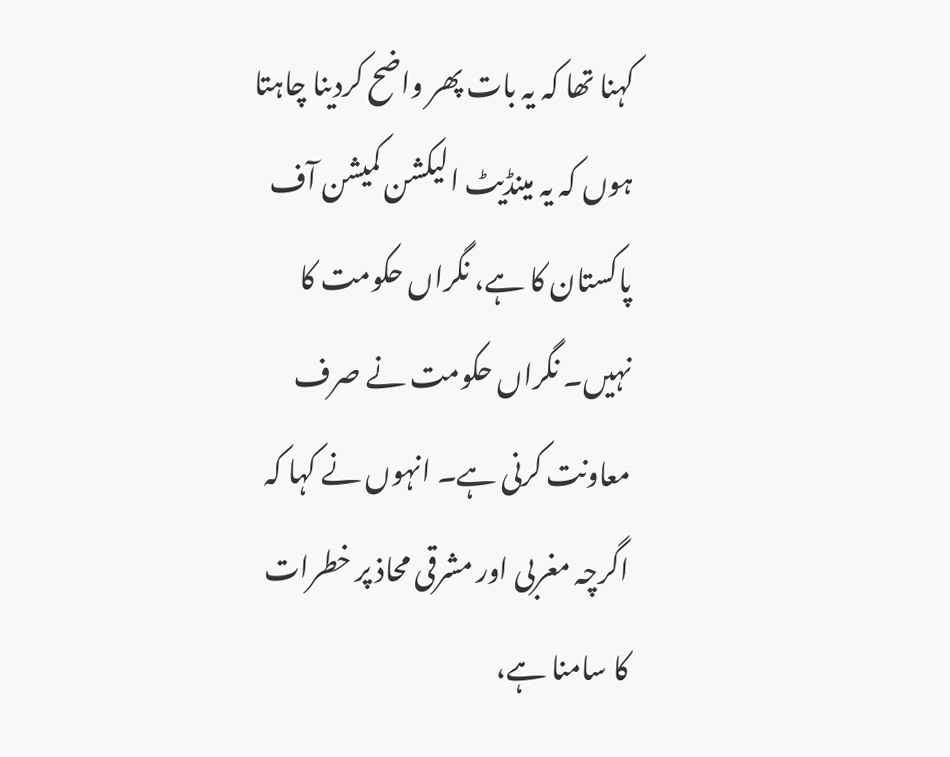کہنا تھا کہ یہ بات پھر واضح کردینا چاہتا ہوں کہ یہ مینڈیٹ الیکشن کمیشن آف پاکستان کا ہے، نگراں حکومت کا نہیں۔ نگراں حکومت نے صرف معاونت کرنی ہے۔ انہوں نے کہا کہ اگرچہ مغربی اور مشرقی محاذ پر خطرات کا سامنا ہے،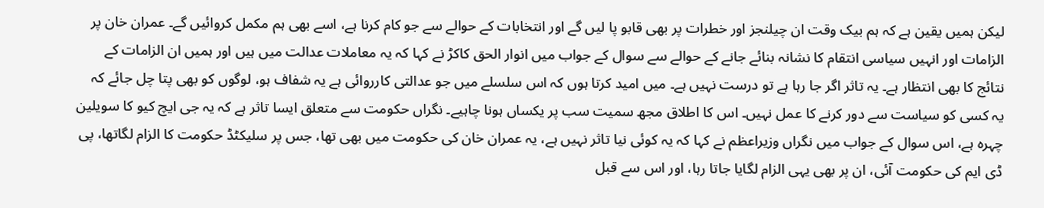لیکن ہمیں یقین ہے کہ ہم بیک وقت ان چیلنجز اور خطرات پر بھی قابو پا لیں گے اور انتخابات کے حوالے سے جو کام کرنا ہے، اسے بھی ہم مکمل کروائیں گے۔ عمران خان پر الزامات اور انہیں سیاسی انتقام کا نشانہ بنائے جانے کے حوالے سے سوال کے جواب میں انوار الحق کاکڑ نے کہا کہ یہ معاملات عدالت میں ہیں اور ہمیں ان الزامات کے نتائج کا بھی انتظار ہے۔ یہ تاثر اگر جا رہا ہے تو درست نہیں ہے۔ میں امید کرتا ہوں کہ اس سلسلے میں جو عدالتی کارروائی ہے یہ شفاف ہو، لوگوں کو بھی پتا چل جائے کہ یہ کسی کو سیاست سے دور کرنے کا عمل نہیں۔ اس کا اطلاق مجھ سمیت سب پر یکساں ہونا چاہیے۔ نگراں حکومت سے متعلق ایسا تاثر ہے کہ یہ جی ایچ کیو کا سویلین چہرہ ہے، اس سوال کے جواب میں نگراں وزیراعظم نے کہا کہ یہ کوئی نیا تاثر نہیں ہے، یہ عمران خان کی حکومت میں بھی تھا، جس پر سلیکٹڈ حکومت کا الزام لگاتھا، پی ڈی ایم کی حکومت آئی، ان پر بھی یہی الزام لگایا جاتا رہا، اور اس سے قبل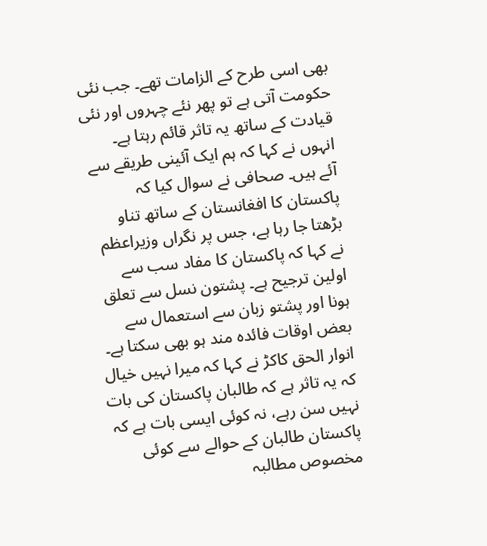بھی اسی طرح کے الزامات تھے۔ جب نئی حکومت آتی ہے تو پھر نئے چہروں اور نئی قیادت کے ساتھ یہ تاثر قائم رہتا ہے۔ انہوں نے کہا کہ ہم ایک آئینی طریقے سے آئے ہیں۔ صحافی نے سوال کیا کہ پاکستان کا افغانستان کے ساتھ تناو بڑھتا جا رہا ہے، جس پر نگراں وزیراعظم نے کہا کہ پاکستان کا مفاد سب سے اولین ترجیح ہے۔ پشتون نسل سے تعلق ہونا اور پشتو زبان سے استعمال سے بعض اوقات فائدہ مند ہو بھی سکتا ہے۔ انوار الحق کاکڑ نے کہا کہ میرا نہیں خیال کہ یہ تاثر ہے کہ طالبان پاکستان کی بات نہیں سن رہے، نہ کوئی ایسی بات ہے کہ پاکستان طالبان کے حوالے سے کوئی مخصوص مطالبہ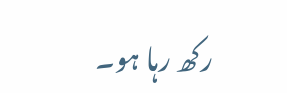رکھ رہا ہو۔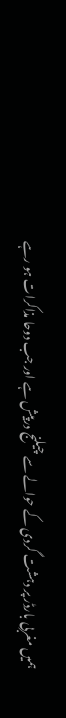ہمیں مغربی بارڈر پر دہشت گردی کے حوالے سے چیلنج درپیش ہے اور جب دوحا مذاکرات ہو رہے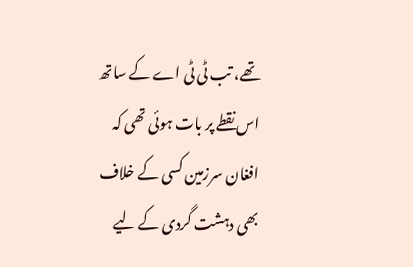تھے، تب ٹی ٹی اے کے ساتھ اس نقطے پر بات ہوئی تھی کہ افغان سرزمین کسی کے خلاف بھی دہشت گردی کے لیے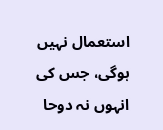استعمال نہیں ہوگی، جس کی انہوں نہ دوحا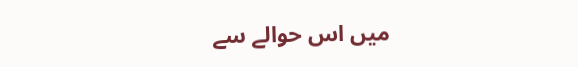میں اس حوالے سے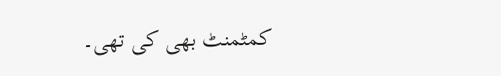کمٹمنٹ بھی کی تھی۔